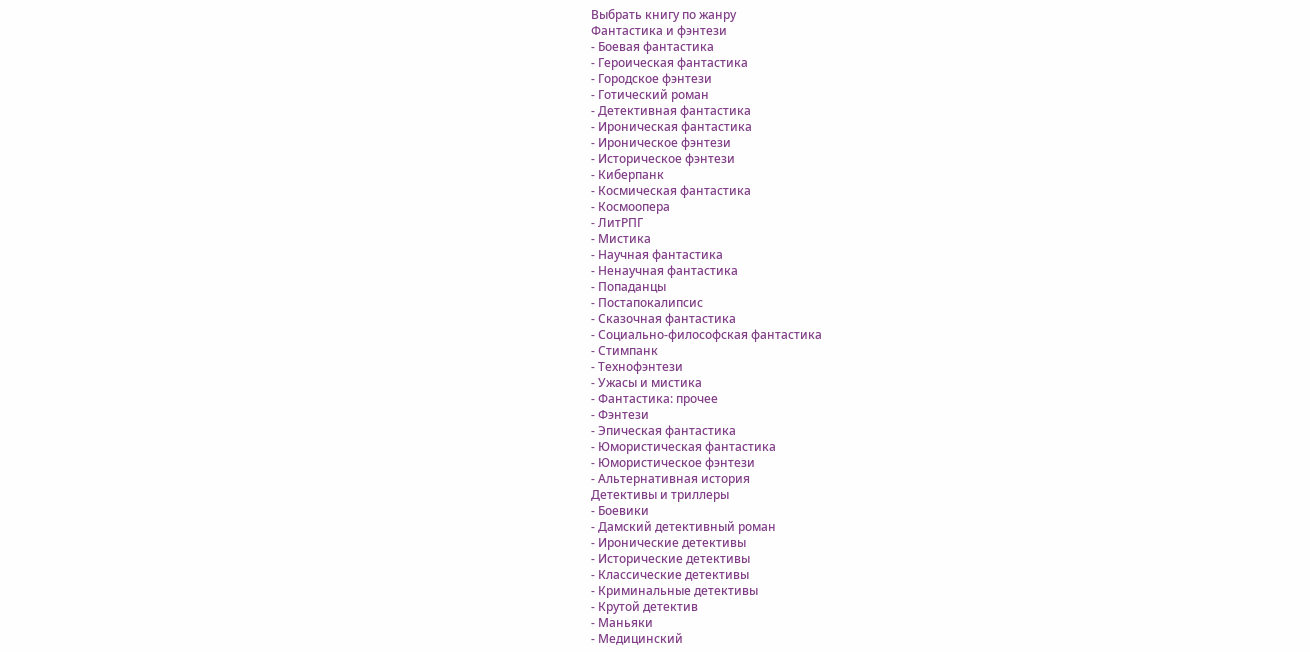Выбрать книгу по жанру
Фантастика и фэнтези
- Боевая фантастика
- Героическая фантастика
- Городское фэнтези
- Готический роман
- Детективная фантастика
- Ироническая фантастика
- Ироническое фэнтези
- Историческое фэнтези
- Киберпанк
- Космическая фантастика
- Космоопера
- ЛитРПГ
- Мистика
- Научная фантастика
- Ненаучная фантастика
- Попаданцы
- Постапокалипсис
- Сказочная фантастика
- Социально-философская фантастика
- Стимпанк
- Технофэнтези
- Ужасы и мистика
- Фантастика: прочее
- Фэнтези
- Эпическая фантастика
- Юмористическая фантастика
- Юмористическое фэнтези
- Альтернативная история
Детективы и триллеры
- Боевики
- Дамский детективный роман
- Иронические детективы
- Исторические детективы
- Классические детективы
- Криминальные детективы
- Крутой детектив
- Маньяки
- Медицинский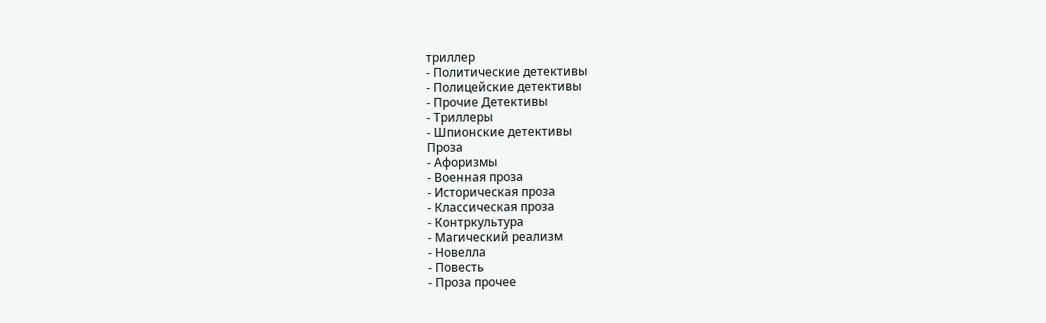триллер
- Политические детективы
- Полицейские детективы
- Прочие Детективы
- Триллеры
- Шпионские детективы
Проза
- Афоризмы
- Военная проза
- Историческая проза
- Классическая проза
- Контркультура
- Магический реализм
- Новелла
- Повесть
- Проза прочее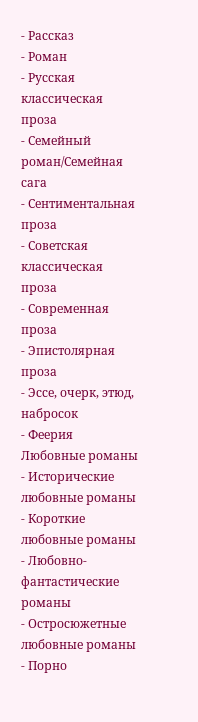- Рассказ
- Роман
- Русская классическая проза
- Семейный роман/Семейная сага
- Сентиментальная проза
- Советская классическая проза
- Современная проза
- Эпистолярная проза
- Эссе, очерк, этюд, набросок
- Феерия
Любовные романы
- Исторические любовные романы
- Короткие любовные романы
- Любовно-фантастические романы
- Остросюжетные любовные романы
- Порно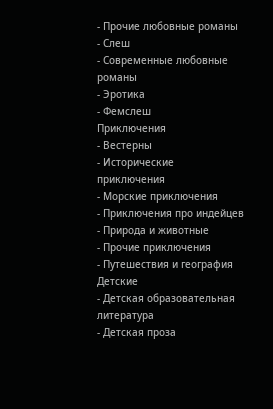- Прочие любовные романы
- Слеш
- Современные любовные романы
- Эротика
- Фемслеш
Приключения
- Вестерны
- Исторические приключения
- Морские приключения
- Приключения про индейцев
- Природа и животные
- Прочие приключения
- Путешествия и география
Детские
- Детская образовательная литература
- Детская проза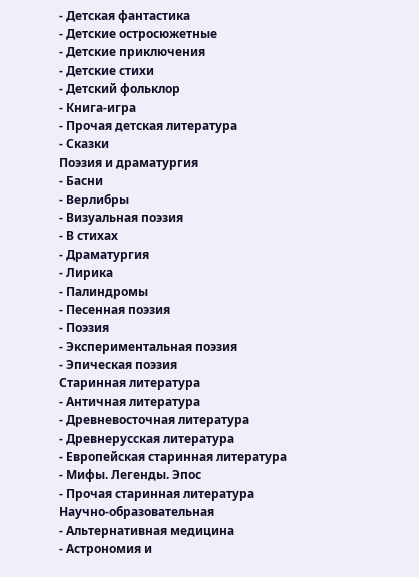- Детская фантастика
- Детские остросюжетные
- Детские приключения
- Детские стихи
- Детский фольклор
- Книга-игра
- Прочая детская литература
- Сказки
Поэзия и драматургия
- Басни
- Верлибры
- Визуальная поэзия
- В стихах
- Драматургия
- Лирика
- Палиндромы
- Песенная поэзия
- Поэзия
- Экспериментальная поэзия
- Эпическая поэзия
Старинная литература
- Античная литература
- Древневосточная литература
- Древнерусская литература
- Европейская старинная литература
- Мифы. Легенды. Эпос
- Прочая старинная литература
Научно-образовательная
- Альтернативная медицина
- Астрономия и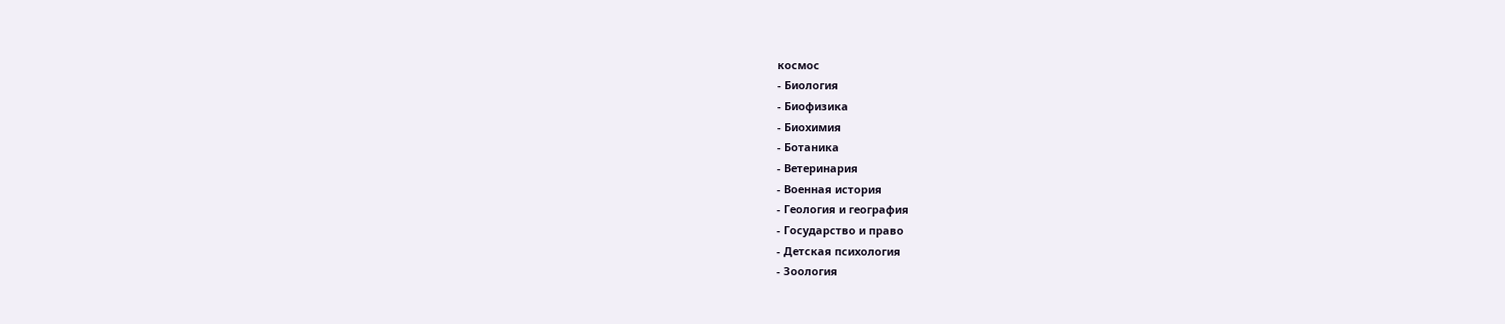космос
- Биология
- Биофизика
- Биохимия
- Ботаника
- Ветеринария
- Военная история
- Геология и география
- Государство и право
- Детская психология
- Зоология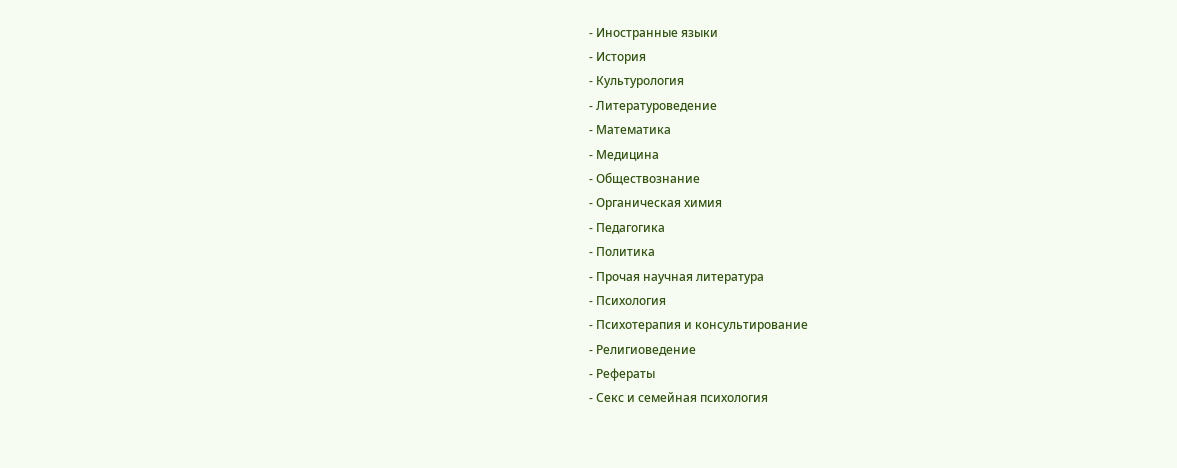- Иностранные языки
- История
- Культурология
- Литературоведение
- Математика
- Медицина
- Обществознание
- Органическая химия
- Педагогика
- Политика
- Прочая научная литература
- Психология
- Психотерапия и консультирование
- Религиоведение
- Рефераты
- Секс и семейная психология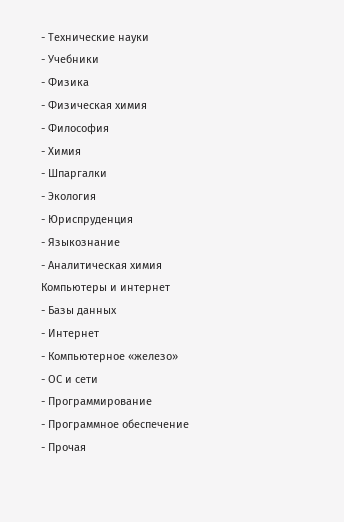- Технические науки
- Учебники
- Физика
- Физическая химия
- Философия
- Химия
- Шпаргалки
- Экология
- Юриспруденция
- Языкознание
- Аналитическая химия
Компьютеры и интернет
- Базы данных
- Интернет
- Компьютерное «железо»
- ОС и сети
- Программирование
- Программное обеспечение
- Прочая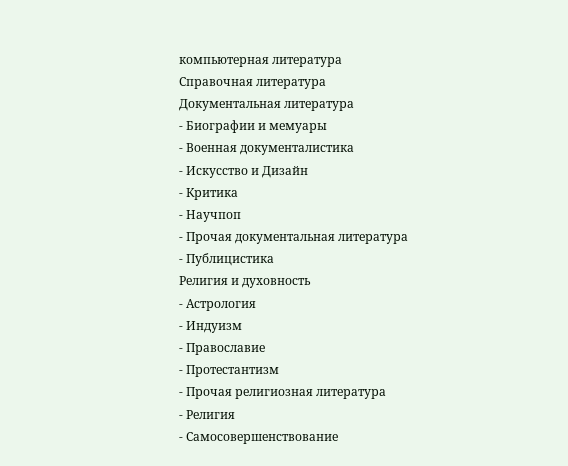компьютерная литература
Справочная литература
Документальная литература
- Биографии и мемуары
- Военная документалистика
- Искусство и Дизайн
- Критика
- Научпоп
- Прочая документальная литература
- Публицистика
Религия и духовность
- Астрология
- Индуизм
- Православие
- Протестантизм
- Прочая религиозная литература
- Религия
- Самосовершенствование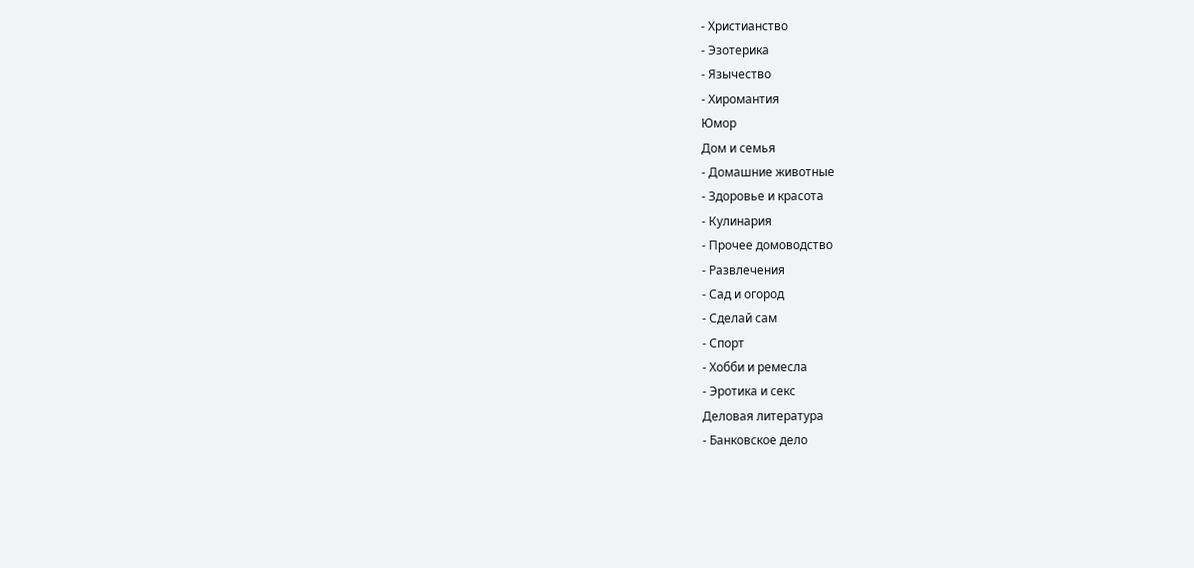- Христианство
- Эзотерика
- Язычество
- Хиромантия
Юмор
Дом и семья
- Домашние животные
- Здоровье и красота
- Кулинария
- Прочее домоводство
- Развлечения
- Сад и огород
- Сделай сам
- Спорт
- Хобби и ремесла
- Эротика и секс
Деловая литература
- Банковское дело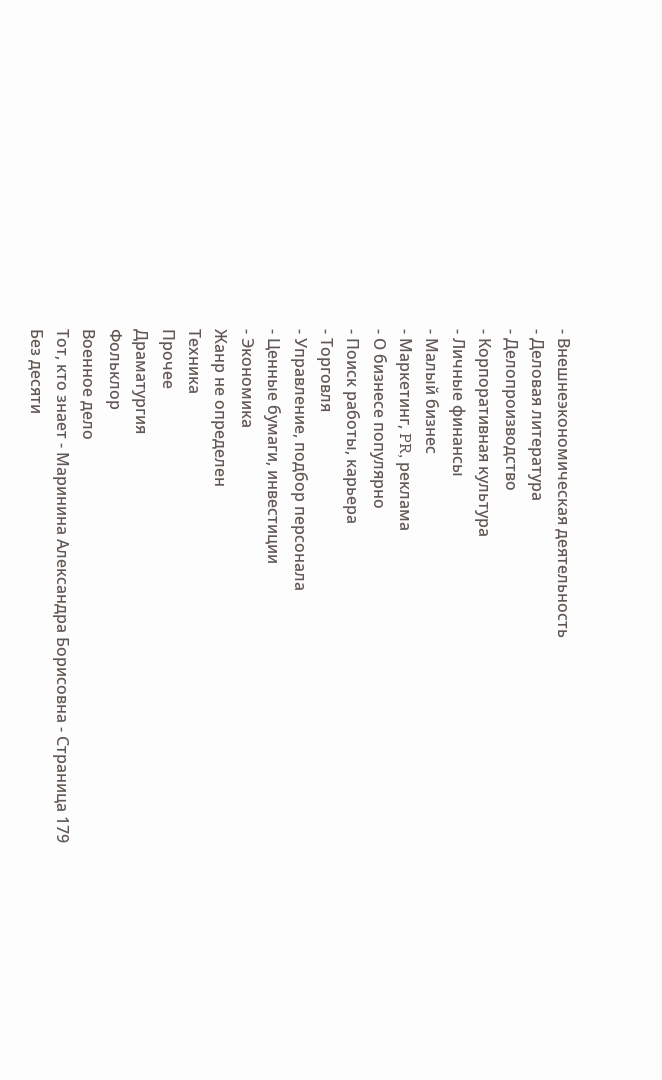- Внешнеэкономическая деятельность
- Деловая литература
- Делопроизводство
- Корпоративная культура
- Личные финансы
- Малый бизнес
- Маркетинг, PR, реклама
- О бизнесе популярно
- Поиск работы, карьера
- Торговля
- Управление, подбор персонала
- Ценные бумаги, инвестиции
- Экономика
Жанр не определен
Техника
Прочее
Драматургия
Фольклор
Военное дело
Тот, кто знает - Маринина Александра Борисовна - Страница 179
Без десяти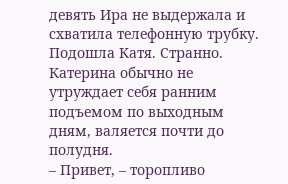девять Ира не выдержала и схватила телефонную трубку. Подошла Катя. Странно. Катерина обычно не утруждает себя ранним подъемом по выходным дням, валяется почти до полудня.
– Привет, – торопливо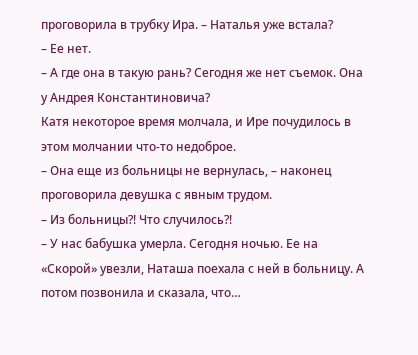проговорила в трубку Ира. – Наталья уже встала?
– Ее нет.
– А где она в такую рань? Сегодня же нет съемок. Она у Андрея Константиновича?
Катя некоторое время молчала, и Ире почудилось в этом молчании что-то недоброе.
– Она еще из больницы не вернулась, – наконец проговорила девушка с явным трудом.
– Из больницы?! Что случилось?!
– У нас бабушка умерла. Сегодня ночью. Ее на «Скорой» увезли, Наташа поехала с ней в больницу. А потом позвонила и сказала, что…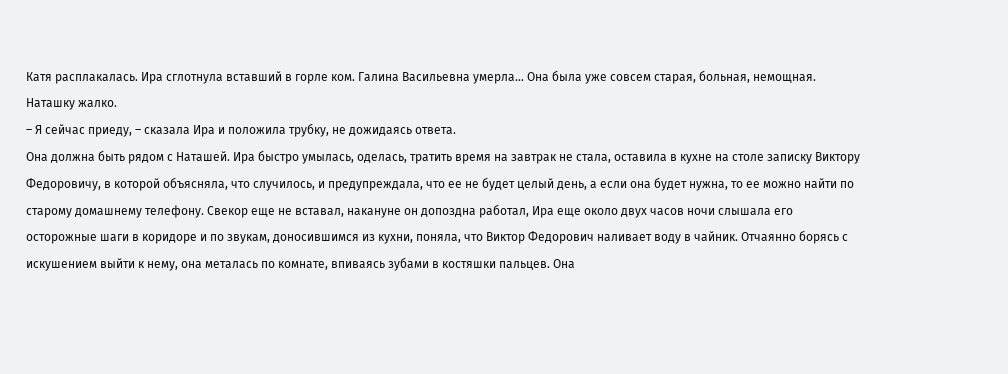Катя расплакалась. Ира сглотнула вставший в горле ком. Галина Васильевна умерла… Она была уже совсем старая, больная, немощная. Наташку жалко.
– Я сейчас приеду, – сказала Ира и положила трубку, не дожидаясь ответа.
Она должна быть рядом с Наташей. Ира быстро умылась, оделась, тратить время на завтрак не стала, оставила в кухне на столе записку Виктору Федоровичу, в которой объясняла, что случилось, и предупреждала, что ее не будет целый день, а если она будет нужна, то ее можно найти по старому домашнему телефону. Свекор еще не вставал, накануне он допоздна работал, Ира еще около двух часов ночи слышала его осторожные шаги в коридоре и по звукам, доносившимся из кухни, поняла, что Виктор Федорович наливает воду в чайник. Отчаянно борясь с искушением выйти к нему, она металась по комнате, впиваясь зубами в костяшки пальцев. Она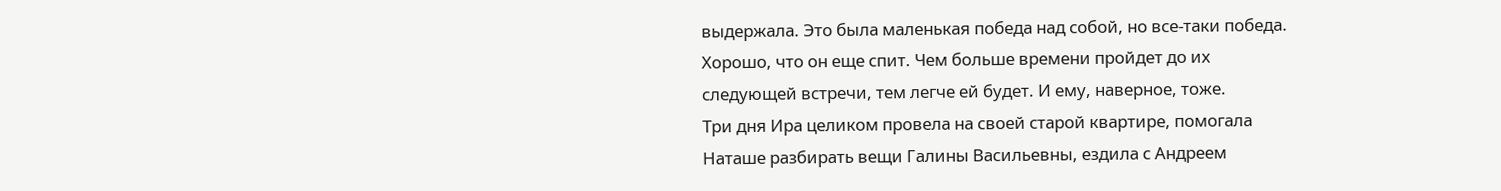выдержала. Это была маленькая победа над собой, но все-таки победа. Хорошо, что он еще спит. Чем больше времени пройдет до их следующей встречи, тем легче ей будет. И ему, наверное, тоже.
Три дня Ира целиком провела на своей старой квартире, помогала Наташе разбирать вещи Галины Васильевны, ездила с Андреем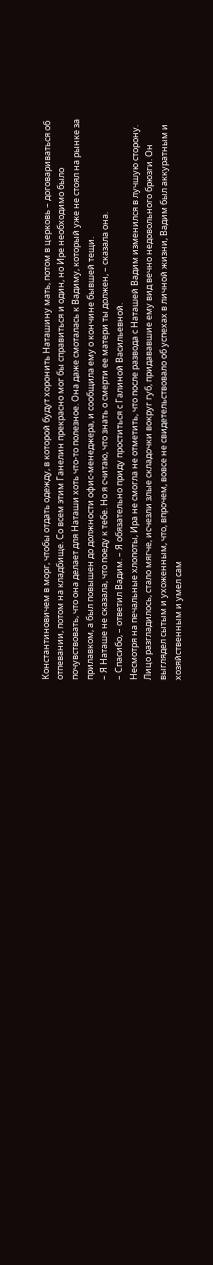Константиновичем в морг, чтобы отдать одежду, в которой будут хоронить Наташину мать, потом в церковь – договариваться об отпевании, потом на кладбище. Со всем этим Ганелин прекрасно мог бы справиться и один, но Ире необходимо было почувствовать, что она делает для Наташи хоть что-то полезное. Она даже смоталась к Вадиму, который уже не стоял на рынке за прилавком, а был повышен до должности офис-менеджера, и сообщила ему о кончине бывшей тещи.
– Я Наташе не сказала, что поеду к тебе. Но я считаю, что знать о смерти ее матери ты должен, – сказала она.
– Спасибо, – ответил Вадим. – Я обязательно приду проститься с Галиной Васильевной.
Несмотря на печальные хлопоты, Ира не смогла не отметить, что после развода с Наташей Вадим изменился в лучшую сторону. Лицо разгладилось, стало мягче, исчезли злые складочки вокруг губ, придававшие ему вид вечно недовольного брюзги. Он выглядел сытым и ухоженным, что, впрочем, вовсе не свидетельствовало об успехах в личной жизни, Вадим был аккуратным и хозяйственным и умел сам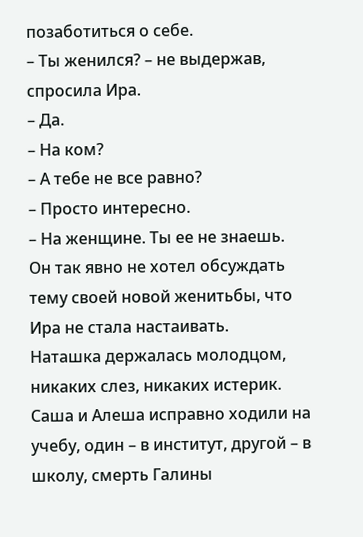позаботиться о себе.
– Ты женился? – не выдержав, спросила Ира.
– Да.
– На ком?
– А тебе не все равно?
– Просто интересно.
– На женщине. Ты ее не знаешь.
Он так явно не хотел обсуждать тему своей новой женитьбы, что Ира не стала настаивать.
Наташка держалась молодцом, никаких слез, никаких истерик. Саша и Алеша исправно ходили на учебу, один – в институт, другой – в школу, смерть Галины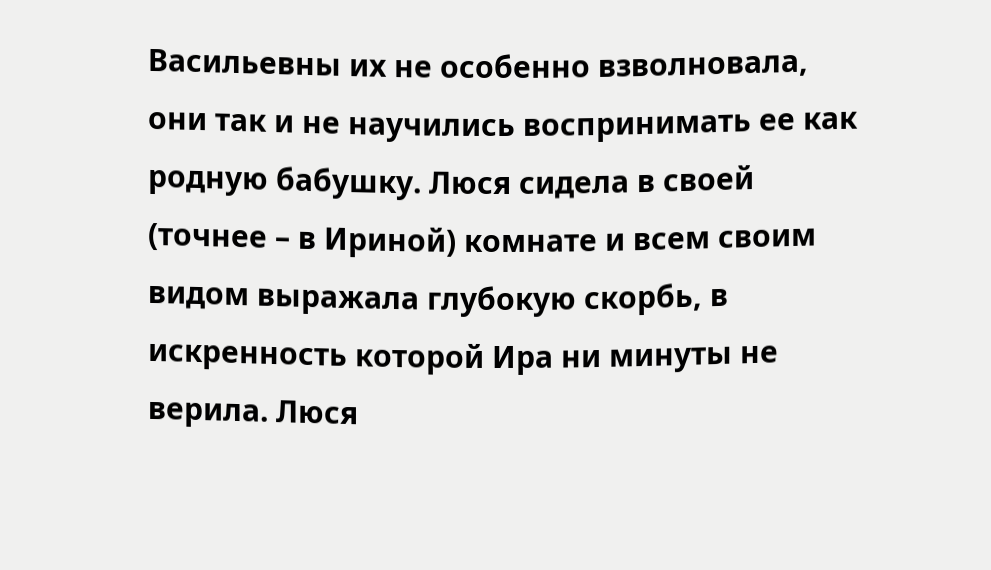Васильевны их не особенно взволновала, они так и не научились воспринимать ее как родную бабушку. Люся сидела в своей (точнее – в Ириной) комнате и всем своим видом выражала глубокую скорбь, в искренность которой Ира ни минуты не верила. Люся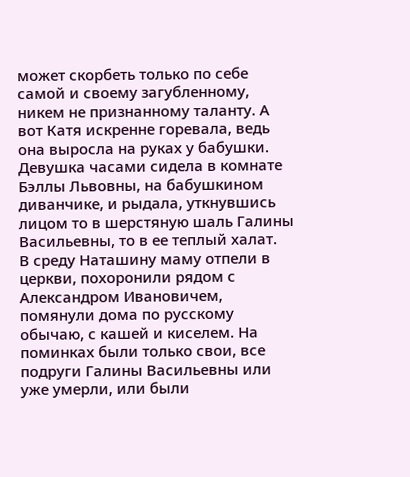может скорбеть только по себе самой и своему загубленному, никем не признанному таланту. А вот Катя искренне горевала, ведь она выросла на руках у бабушки. Девушка часами сидела в комнате Бэллы Львовны, на бабушкином диванчике, и рыдала, уткнувшись лицом то в шерстяную шаль Галины Васильевны, то в ее теплый халат.
В среду Наташину маму отпели в церкви, похоронили рядом с Александром Ивановичем, помянули дома по русскому обычаю, с кашей и киселем. На поминках были только свои, все подруги Галины Васильевны или уже умерли, или были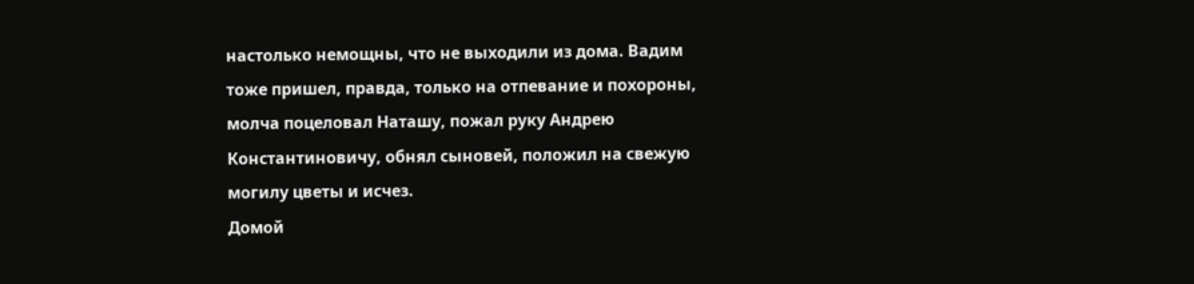настолько немощны, что не выходили из дома. Вадим тоже пришел, правда, только на отпевание и похороны, молча поцеловал Наташу, пожал руку Андрею Константиновичу, обнял сыновей, положил на свежую могилу цветы и исчез.
Домой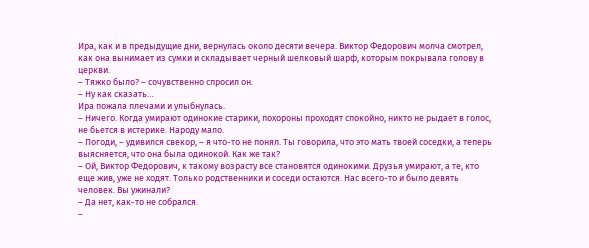Ира, как и в предыдущие дни, вернулась около десяти вечера. Виктор Федорович молча смотрел, как она вынимает из сумки и складывает черный шелковый шарф, которым покрывала голову в церкви.
– Тяжко было? – сочувственно спросил он.
– Ну как сказать…
Ира пожала плечами и улыбнулась.
– Ничего. Когда умирают одинокие старики, похороны проходят спокойно, никто не рыдает в голос, не бьется в истерике. Народу мало.
– Погоди, – удивился свекор, – я что-то не понял. Ты говорила, что это мать твоей соседки, а теперь выясняется, что она была одинокой. Как же так?
– Ой, Виктор Федорович, к такому возрасту все становятся одинокими. Друзья умирают, а те, кто еще жив, уже не ходят. Только родственники и соседи остаются. Нас всего-то и было девять человек. Вы ужинали?
– Да нет, как-то не собрался.
–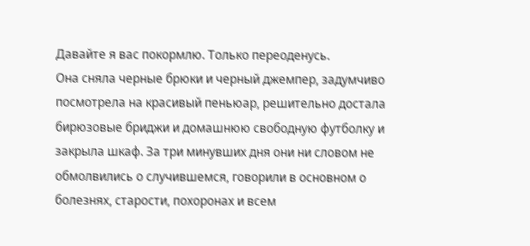Давайте я вас покормлю. Только переоденусь.
Она сняла черные брюки и черный джемпер, задумчиво посмотрела на красивый пеньюар, решительно достала бирюзовые бриджи и домашнюю свободную футболку и закрыла шкаф. За три минувших дня они ни словом не обмолвились о случившемся, говорили в основном о болезнях, старости, похоронах и всем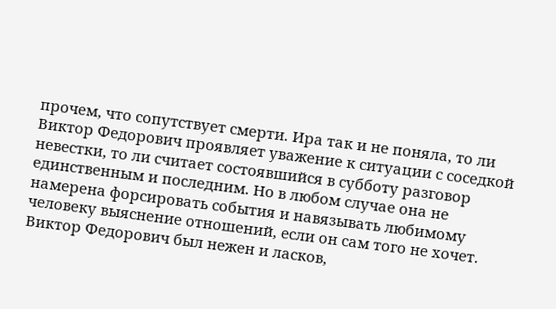прочем, что сопутствует смерти. Ира так и не поняла, то ли Виктор Федорович проявляет уважение к ситуации с соседкой невестки, то ли считает состоявшийся в субботу разговор единственным и последним. Но в любом случае она не намерена форсировать события и навязывать любимому человеку выяснение отношений, если он сам того не хочет.
Виктор Федорович был нежен и ласков,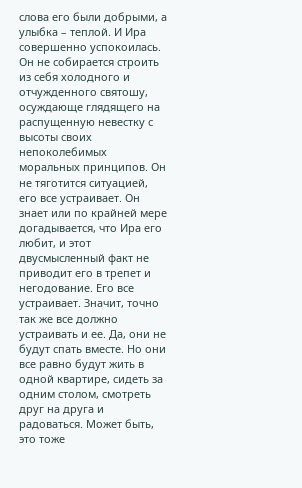слова его были добрыми, а улыбка – теплой. И Ира совершенно успокоилась. Он не собирается строить из себя холодного и отчужденного святошу, осуждающе глядящего на распущенную невестку с высоты своих непоколебимых моральных принципов. Он не тяготится ситуацией, его все устраивает. Он знает или по крайней мере догадывается, что Ира его любит, и этот двусмысленный факт не приводит его в трепет и негодование. Его все устраивает. Значит, точно так же все должно устраивать и ее. Да, они не будут спать вместе. Но они все равно будут жить в одной квартире, сидеть за одним столом, смотреть друг на друга и радоваться. Может быть, это тоже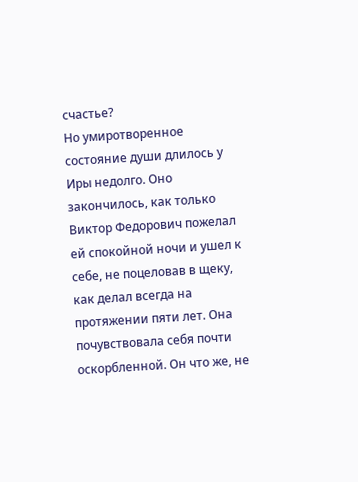счастье?
Но умиротворенное состояние души длилось у Иры недолго. Оно закончилось, как только Виктор Федорович пожелал ей спокойной ночи и ушел к себе, не поцеловав в щеку, как делал всегда на протяжении пяти лет. Она почувствовала себя почти оскорбленной. Он что же, не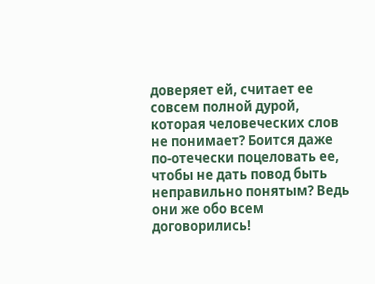доверяет ей, считает ее совсем полной дурой, которая человеческих слов не понимает? Боится даже по-отечески поцеловать ее, чтобы не дать повод быть неправильно понятым? Ведь они же обо всем договорились!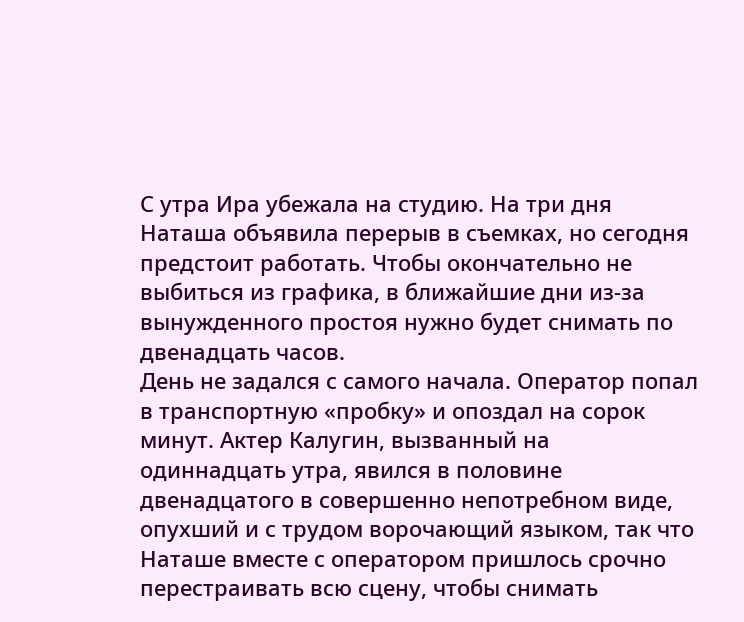С утра Ира убежала на студию. На три дня Наташа объявила перерыв в съемках, но сегодня предстоит работать. Чтобы окончательно не выбиться из графика, в ближайшие дни из-за вынужденного простоя нужно будет снимать по двенадцать часов.
День не задался с самого начала. Оператор попал в транспортную «пробку» и опоздал на сорок минут. Актер Калугин, вызванный на одиннадцать утра, явился в половине двенадцатого в совершенно непотребном виде, опухший и с трудом ворочающий языком, так что Наташе вместе с оператором пришлось срочно перестраивать всю сцену, чтобы снимать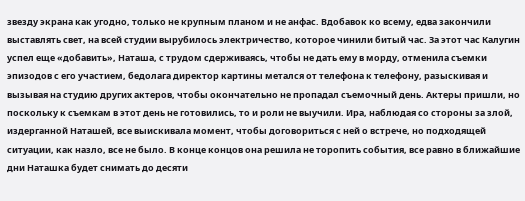звезду экрана как угодно, только не крупным планом и не анфас. Вдобавок ко всему, едва закончили выставлять свет, на всей студии вырубилось электричество, которое чинили битый час. За этот час Калугин успел еще «добавить», Наташа, с трудом сдерживаясь, чтобы не дать ему в морду, отменила съемки эпизодов с его участием, бедолага директор картины метался от телефона к телефону, разыскивая и вызывая на студию других актеров, чтобы окончательно не пропадал съемочный день. Актеры пришли, но поскольку к съемкам в этот день не готовились, то и роли не выучили. Ира, наблюдая со стороны за злой, издерганной Наташей, все выискивала момент, чтобы договориться с ней о встрече, но подходящей ситуации, как назло, все не было. В конце концов она решила не торопить события, все равно в ближайшие дни Наташка будет снимать до десяти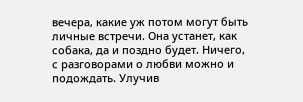вечера, какие уж потом могут быть личные встречи. Она устанет, как собака, да и поздно будет. Ничего, с разговорами о любви можно и подождать. Улучив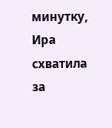минутку, Ира схватила за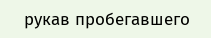рукав пробегавшего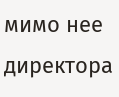мимо нее директора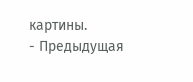картины.
- Предыдущая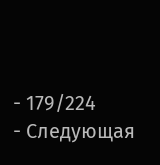- 179/224
- Следующая